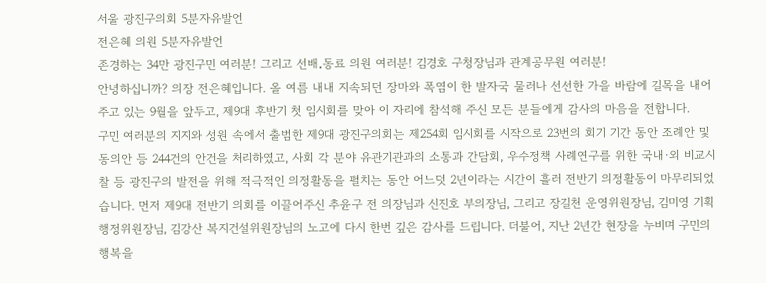서울 광진구의회 5분자유발언
전은혜 의원 5분자유발언
존경하는 34만 광진구민 여러분! 그리고 선배․동료 의원 여러분! 김경호 구청장님과 관계공무원 여러분!
안녕하십니까? 의장 전은혜입니다. 올 여름 내내 지속되던 장마와 폭염이 한 발자국 물러나 선선한 가을 바람에 길목을 내어주고 있는 9월을 앞두고, 제9대 후반기 첫 임시회를 맞아 이 자리에 참석해 주신 모든 분들에게 감사의 마음을 전합니다.
구민 여러분의 지지와 성원 속에서 출범한 제9대 광진구의회는 제254회 임시회를 시작으로 23번의 회기 기간 동안 조례안 및 동의안 등 244건의 안건을 처리하였고, 사회 각 분야 유관기관과의 소통과 간담회, 우수정책 사례연구를 위한 국내·외 비교시찰 등 광진구의 발전을 위해 적극적인 의정활동을 펼치는 동안 어느덧 2년이라는 시간이 흘러 전반기 의정활동이 마무리되었습니다. 먼저 제9대 전반기 의회를 이끌어주신 추윤구 전 의장님과 신진호 부의장님, 그리고 장길천 운영위원장님, 김미영 기획행정위원장님, 김강산 복지건설위원장님의 노고에 다시 한번 깊은 감사를 드립니다. 더불어, 지난 2년간 현장을 누비며 구민의 행복을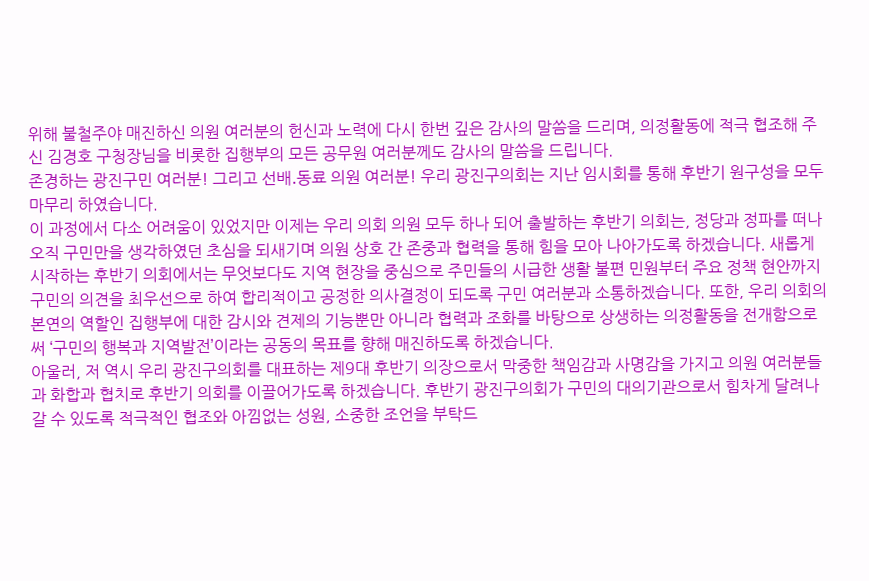위해 불철주야 매진하신 의원 여러분의 헌신과 노력에 다시 한번 깊은 감사의 말씀을 드리며, 의정활동에 적극 협조해 주신 김경호 구청장님을 비롯한 집행부의 모든 공무원 여러분께도 감사의 말씀을 드립니다.
존경하는 광진구민 여러분! 그리고 선배․동료 의원 여러분! 우리 광진구의회는 지난 임시회를 통해 후반기 원구성을 모두 마무리 하였습니다.
이 과정에서 다소 어려움이 있었지만 이제는 우리 의회 의원 모두 하나 되어 출발하는 후반기 의회는, 정당과 정파를 떠나 오직 구민만을 생각하였던 초심을 되새기며 의원 상호 간 존중과 협력을 통해 힘을 모아 나아가도록 하겠습니다. 새롭게 시작하는 후반기 의회에서는 무엇보다도 지역 현장을 중심으로 주민들의 시급한 생활 불편 민원부터 주요 정책 현안까지 구민의 의견을 최우선으로 하여 합리적이고 공정한 의사결정이 되도록 구민 여러분과 소통하겠습니다. 또한, 우리 의회의 본연의 역할인 집행부에 대한 감시와 견제의 기능뿐만 아니라 협력과 조화를 바탕으로 상생하는 의정활동을 전개함으로써 ‘구민의 행복과 지역발전’이라는 공동의 목표를 향해 매진하도록 하겠습니다.
아울러, 저 역시 우리 광진구의회를 대표하는 제9대 후반기 의장으로서 막중한 책임감과 사명감을 가지고 의원 여러분들과 화합과 협치로 후반기 의회를 이끌어가도록 하겠습니다. 후반기 광진구의회가 구민의 대의기관으로서 힘차게 달려나갈 수 있도록 적극적인 협조와 아낌없는 성원, 소중한 조언을 부탁드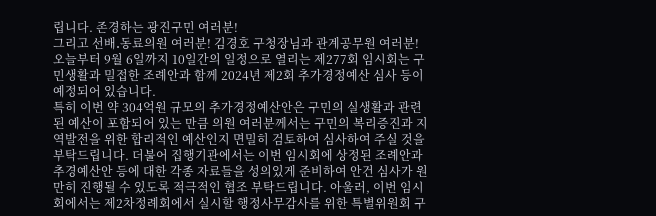립니다. 존경하는 광진구민 여러분!
그리고 선배․동료의원 여러분! 김경호 구청장님과 관계공무원 여러분! 오늘부터 9월 6일까지 10일간의 일정으로 열리는 제277회 임시회는 구민생활과 밀접한 조례안과 함께 2024년 제2회 추가경정예산 심사 등이 예정되어 있습니다.
특히 이번 약 304억원 규모의 추가경정예산안은 구민의 실생활과 관련된 예산이 포함되어 있는 만큼 의원 여러분께서는 구민의 복리증진과 지역발전을 위한 합리적인 예산인지 면밀히 검토하여 심사하여 주실 것을 부탁드립니다. 더불어 집행기관에서는 이번 임시회에 상정된 조례안과 추경예산안 등에 대한 각종 자료들을 성의있게 준비하여 안건 심사가 원만히 진행될 수 있도록 적극적인 협조 부탁드립니다. 아울러, 이번 임시회에서는 제2차정례회에서 실시할 행정사무감사를 위한 특별위원회 구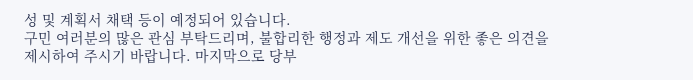성 및 계획서 채택 등이 예정되어 있습니다.
구민 여러분의 많은 관심 부탁드리며, 불합리한 행정과 제도 개선을 위한 좋은 의견을 제시하여 주시기 바랍니다. 마지막으로 당부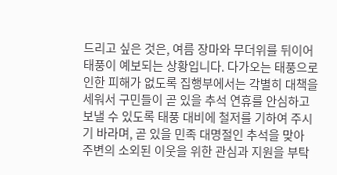드리고 싶은 것은, 여름 장마와 무더위를 뒤이어 태풍이 예보되는 상황입니다. 다가오는 태풍으로 인한 피해가 없도록 집행부에서는 각별히 대책을 세워서 구민들이 곧 있을 추석 연휴를 안심하고 보낼 수 있도록 태풍 대비에 철저를 기하여 주시기 바라며, 곧 있을 민족 대명절인 추석을 맞아 주변의 소외된 이웃을 위한 관심과 지원을 부탁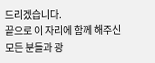드리겠습니다.
끝으로 이 자리에 함께 해주신 모든 분들과 광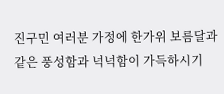진구민 여러분 가정에 한가위 보름달과 같은 풍성함과 넉넉함이 가득하시기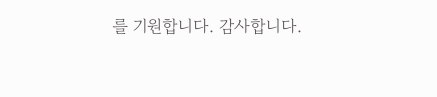를 기원합니다. 감사합니다.